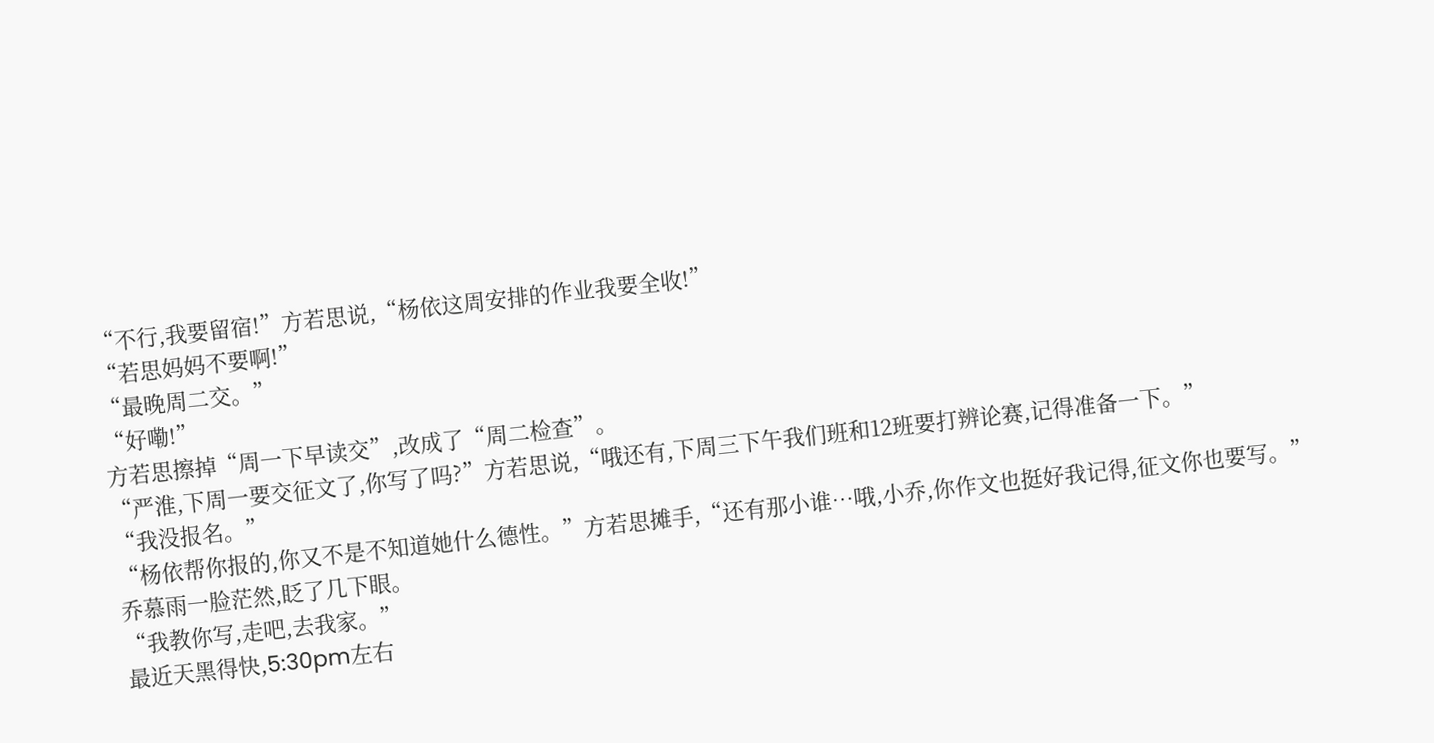“不行,我要留宿!”方若思说,“杨依这周安排的作业我要全收!”
“若思妈妈不要啊!”
“最晚周二交。”
“好嘞!”
方若思擦掉“周一下早读交”,改成了“周二检查”。
“严淮,下周一要交征文了,你写了吗?”方若思说,“哦还有,下周三下午我们班和12班要打辨论赛,记得准备一下。”
“我没报名。”
“杨依帮你报的,你又不是不知道她什么德性。”方若思摊手,“还有那小谁…哦,小乔,你作文也挺好我记得,征文你也要写。”
乔慕雨一脸茫然,眨了几下眼。
“我教你写,走吧,去我家。”
最近天黑得快,5:30pm左右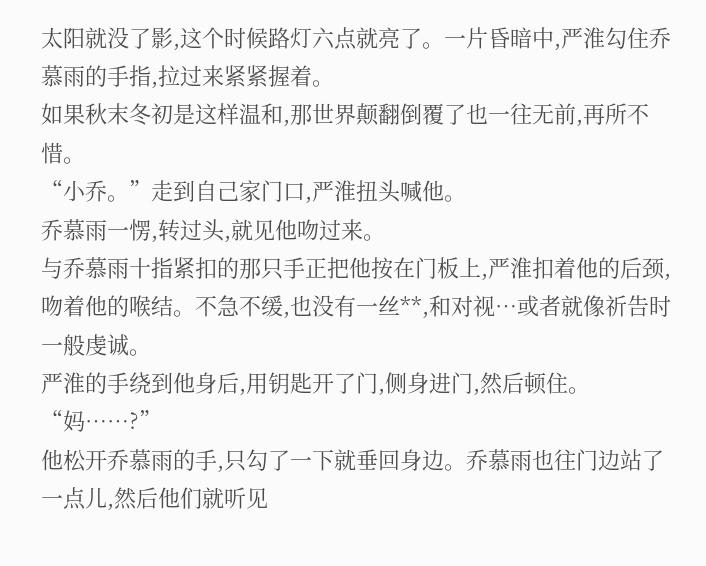太阳就没了影,这个时候路灯六点就亮了。一片昏暗中,严淮勾住乔慕雨的手指,拉过来紧紧握着。
如果秋末冬初是这样温和,那世界颠翻倒覆了也一往无前,再所不惜。
“小乔。”走到自己家门口,严淮扭头喊他。
乔慕雨一愣,转过头,就见他吻过来。
与乔慕雨十指紧扣的那只手正把他按在门板上,严淮扣着他的后颈,吻着他的喉结。不急不缓,也没有一丝**,和对视…或者就像祈告时一般虔诚。
严淮的手绕到他身后,用钥匙开了门,侧身进门,然后顿住。
“妈……?”
他松开乔慕雨的手,只勾了一下就垂回身边。乔慕雨也往门边站了一点儿,然后他们就听见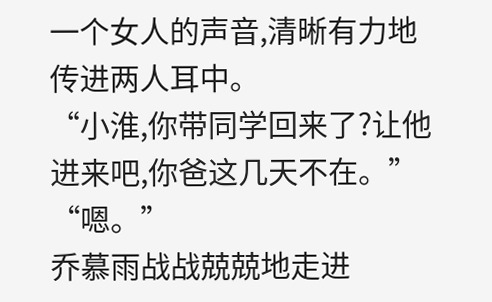一个女人的声音,清晰有力地传进两人耳中。
“小淮,你带同学回来了?让他进来吧,你爸这几天不在。”
“嗯。”
乔慕雨战战兢兢地走进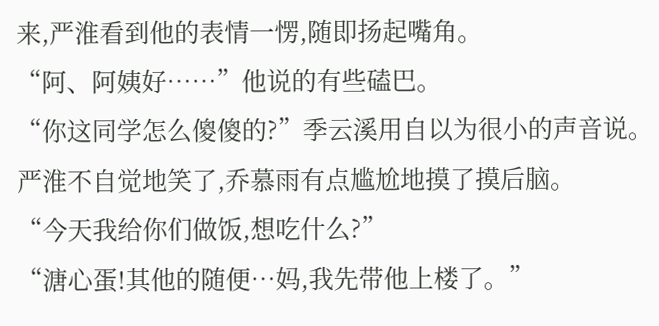来,严淮看到他的表情一愣,随即扬起嘴角。
“阿、阿姨好……”他说的有些磕巴。
“你这同学怎么傻傻的?”季云溪用自以为很小的声音说。
严淮不自觉地笑了,乔慕雨有点尴尬地摸了摸后脑。
“今天我给你们做饭,想吃什么?”
“溏心蛋!其他的随便…妈,我先带他上楼了。”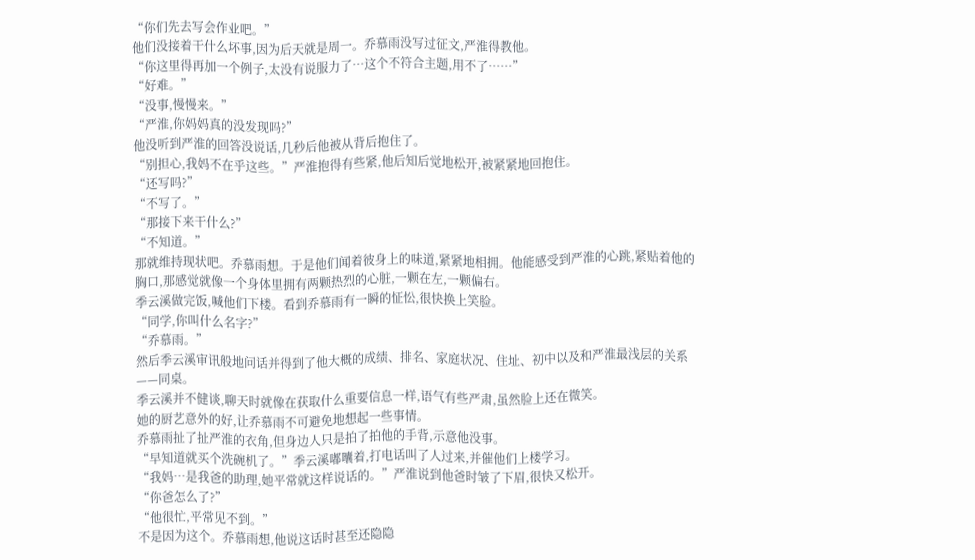“你们先去写会作业吧。”
他们没接着干什么坏事,因为后天就是周一。乔慕雨没写过征文,严淮得教他。
“你这里得再加一个例子,太没有说服力了…这个不符合主题,用不了……”
“好难。”
“没事,慢慢来。”
“严淮,你妈妈真的没发现吗?”
他没听到严淮的回答没说话,几秒后他被从背后抱住了。
“别担心,我妈不在乎这些。”严淮抱得有些紧,他后知后觉地松开,被紧紧地回抱住。
“还写吗?”
“不写了。”
“那接下来干什么?”
“不知道。”
那就维持现状吧。乔慕雨想。于是他们闻着彼身上的味道,紧紧地相拥。他能感受到严淮的心跳,紧贴着他的胸口,那感觉就像一个身体里拥有两颗热烈的心脏,一颗在左,一颗偏右。
季云溪做完饭,喊他们下楼。看到乔慕雨有一瞬的怔忪,很快换上笑脸。
“同学,你叫什么名字?”
“乔慕雨。”
然后季云溪审讯般地问话并得到了他大概的成绩、排名、家庭状况、住址、初中以及和严淮最浅层的关系——同桌。
季云溪并不健谈,聊天时就像在获取什么重要信息一样,语气有些严肃,虽然脸上还在微笑。
她的厨艺意外的好,让乔慕雨不可避免地想起一些事情。
乔慕雨扯了扯严淮的衣角,但身边人只是拍了拍他的手背,示意他没事。
“早知道就买个洗碗机了。”季云溪嘟囔着,打电话叫了人过来,并催他们上楼学习。
“我妈…是我爸的助理,她平常就这样说话的。”严淮说到他爸时皱了下眉,很快又松开。
“你爸怎么了?”
“他很忙,平常见不到。”
不是因为这个。乔慕雨想,他说这话时甚至还隐隐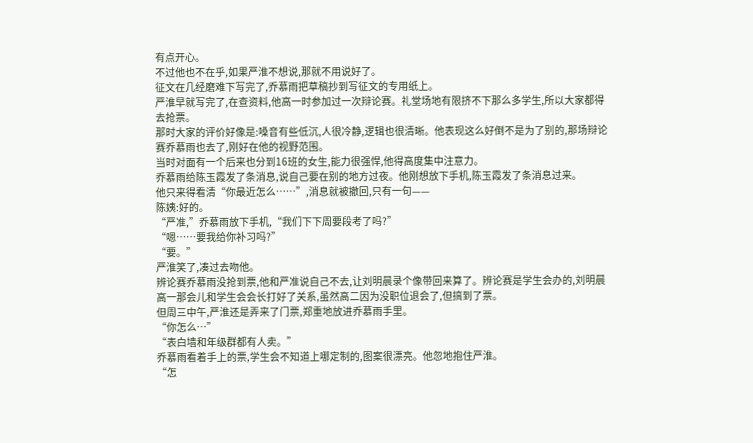有点开心。
不过他也不在乎,如果严淮不想说,那就不用说好了。
征文在几经磨难下写完了,乔慕雨把草稿抄到写征文的专用纸上。
严淮早就写完了,在查资料,他高一时参加过一次辩论赛。礼堂场地有限挤不下那么多学生,所以大家都得去抢票。
那时大家的评价好像是:嗓音有些低沉,人很冷静,逻辑也很清晰。他表现这么好倒不是为了别的,那场辩论赛乔慕雨也去了,刚好在他的视野范围。
当时对面有一个后来也分到16班的女生,能力很强悍,他得高度集中注意力。
乔慕雨给陈玉霞发了条消息,说自己要在别的地方过夜。他刚想放下手机,陈玉霞发了条消息过来。
他只来得看清“你最近怎么……”,消息就被撤回,只有一句——
陈姨:好的。
“严准,”乔慕雨放下手机,“我们下下周要段考了吗?”
“嗯……要我给你补习吗?”
“要。”
严淮笑了,凑过去吻他。
辨论赛乔慕雨没抢到票,他和严准说自己不去,让刘明晨录个像带回来算了。辨论赛是学生会办的,刘明晨高一那会儿和学生会会长打好了关系,虽然高二因为没职位退会了,但搞到了票。
但周三中午,严淮还是弄来了门票,郑重地放进乔慕雨手里。
“你怎么…”
“表白墙和年级群都有人卖。”
乔慕雨看着手上的票,学生会不知道上哪定制的,图案很漂亮。他忽地抱住严淮。
“怎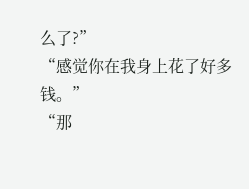么了?”
“感觉你在我身上花了好多钱。”
“那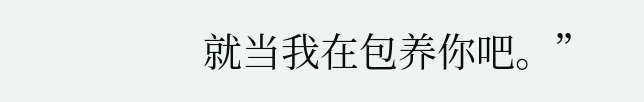就当我在包养你吧。”